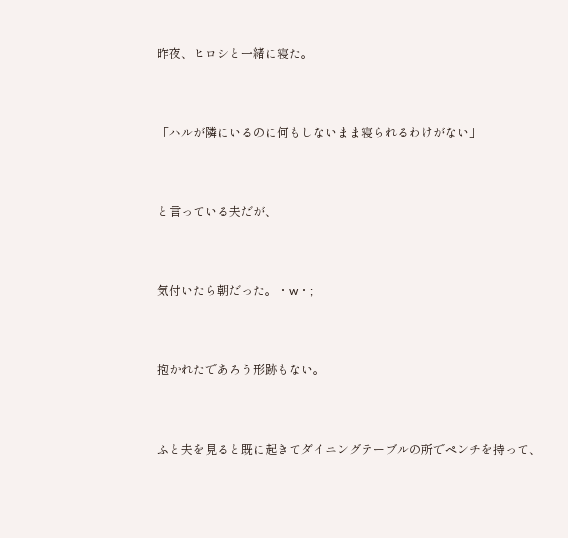昨夜、ヒロシと一緒に寝た。



「ハルが隣にいるのに何もしないまま寝られるわけがない」



と言っている夫だが、



気付いたら朝だった。・w・;



抱かれたであろう形跡もない。



ふと夫を見ると既に起きてダイニングテーブルの所でペンチを持って、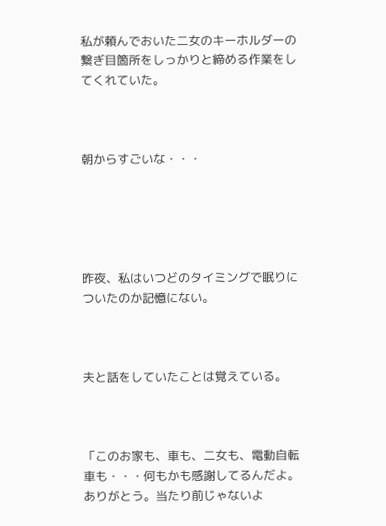私が頼んでおいた二女のキーホルダーの繋ぎ目箇所をしっかりと締める作業をしてくれていた。



朝からすごいな・・・





昨夜、私はいつどのタイミングで眠りについたのか記憶にない。



夫と話をしていたことは覚えている。



「このお家も、車も、二女も、電動自転車も・・・何もかも感謝してるんだよ。ありがとう。当たり前じゃないよ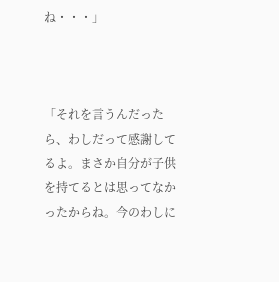ね・・・」



「それを言うんだったら、わしだって感謝してるよ。まさか自分が子供を持てるとは思ってなかったからね。今のわしに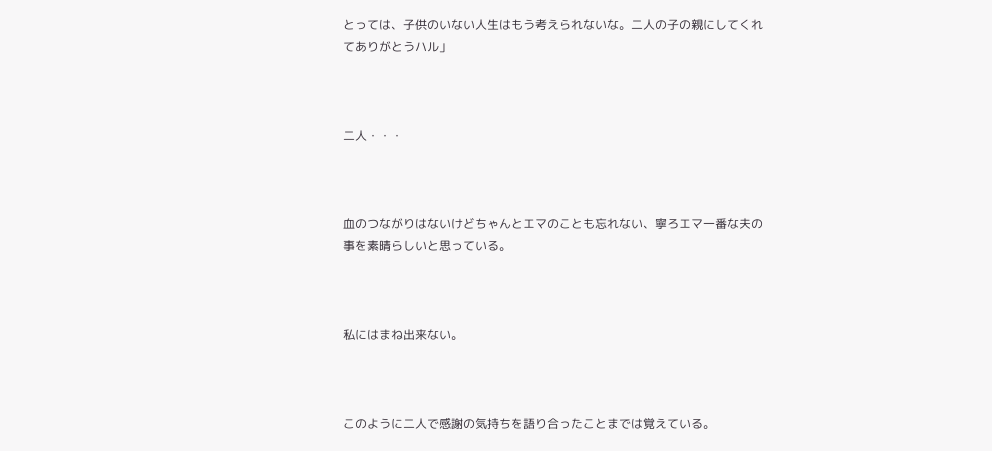とっては、子供のいない人生はもう考えられないな。二人の子の親にしてくれてありがとうハル」



二人・・・



血のつながりはないけどちゃんとエマのことも忘れない、寧ろエマ一番な夫の事を素晴らしいと思っている。



私にはまね出来ない。



このように二人で感謝の気持ちを語り合ったことまでは覚えている。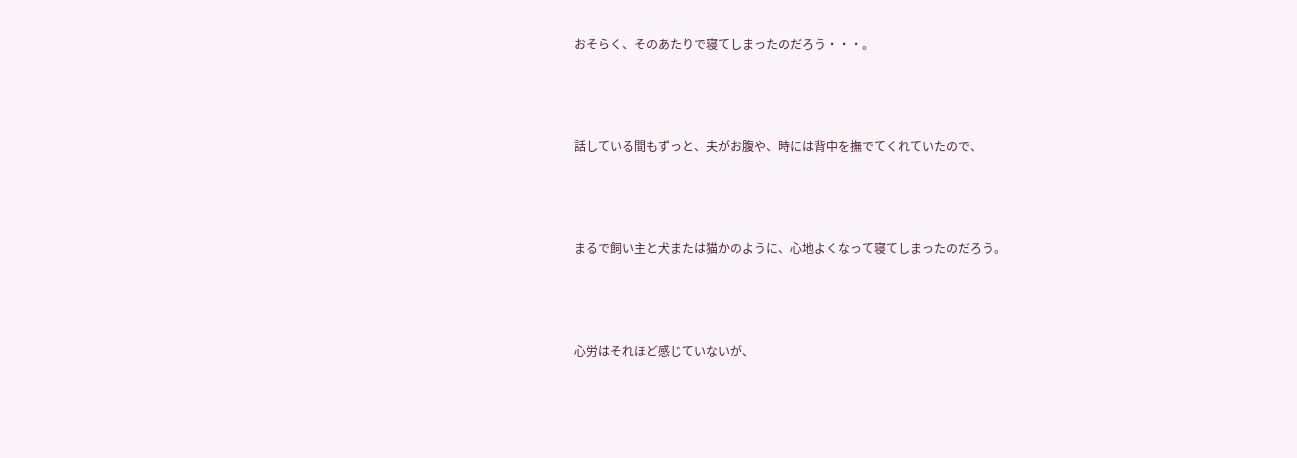おそらく、そのあたりで寝てしまったのだろう・・・。



話している間もずっと、夫がお腹や、時には背中を撫でてくれていたので、



まるで飼い主と犬または猫かのように、心地よくなって寝てしまったのだろう。



心労はそれほど感じていないが、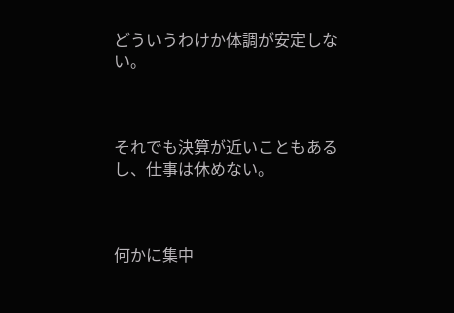どういうわけか体調が安定しない。



それでも決算が近いこともあるし、仕事は休めない。



何かに集中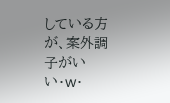している方が、案外調子がいい・w・